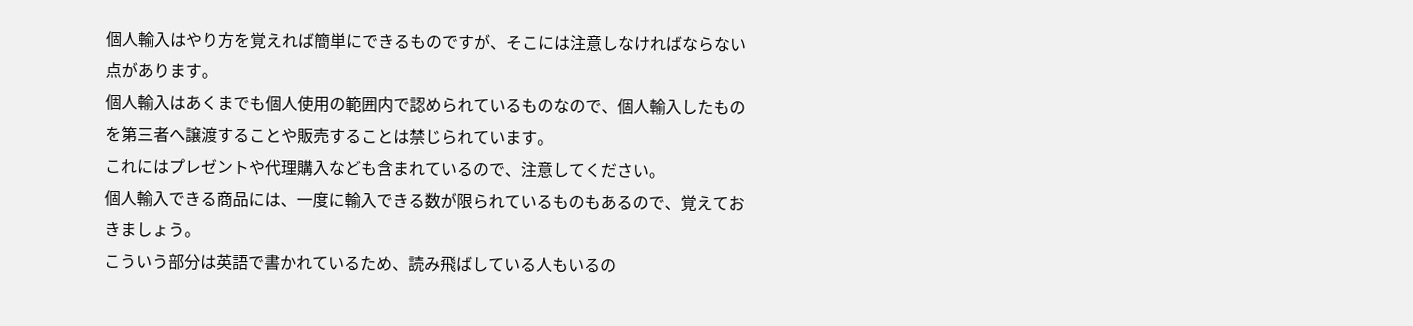個人輸入はやり方を覚えれば簡単にできるものですが、そこには注意しなければならない点があります。
個人輸入はあくまでも個人使用の範囲内で認められているものなので、個人輸入したものを第三者へ譲渡することや販売することは禁じられています。
これにはプレゼントや代理購入なども含まれているので、注意してください。
個人輸入できる商品には、一度に輸入できる数が限られているものもあるので、覚えておきましょう。
こういう部分は英語で書かれているため、読み飛ばしている人もいるの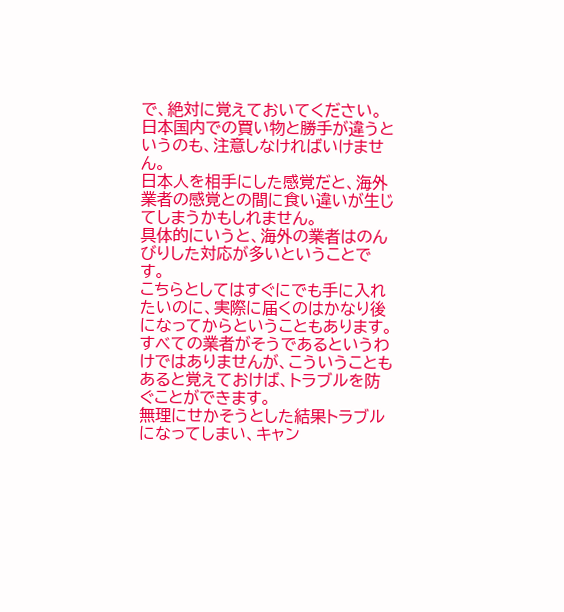で、絶対に覚えておいてください。
日本国内での買い物と勝手が違うというのも、注意しなければいけません。
日本人を相手にした感覚だと、海外業者の感覚との間に食い違いが生じてしまうかもしれません。
具体的にいうと、海外の業者はのんびりした対応が多いということです。
こちらとしてはすぐにでも手に入れたいのに、実際に届くのはかなり後になってからということもあります。
すべての業者がそうであるというわけではありませんが、こういうこともあると覚えておけば、トラブルを防ぐことができます。
無理にせかそうとした結果トラブルになってしまい、キャン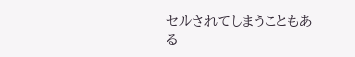セルされてしまうこともある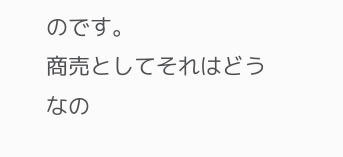のです。
商売としてそれはどうなの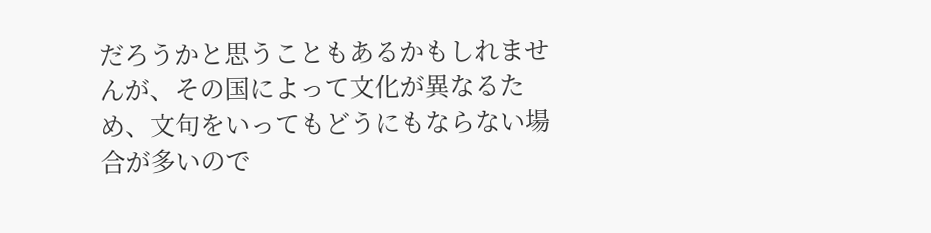だろうかと思うこともあるかもしれませんが、その国によって文化が異なるため、文句をいってもどうにもならない場合が多いので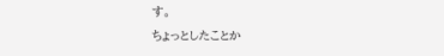す。
ちょっとしたことか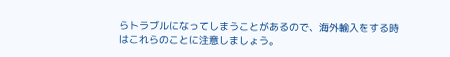らトラブルになってしまうことがあるので、海外輸入をする時はこれらのことに注意しましょう。